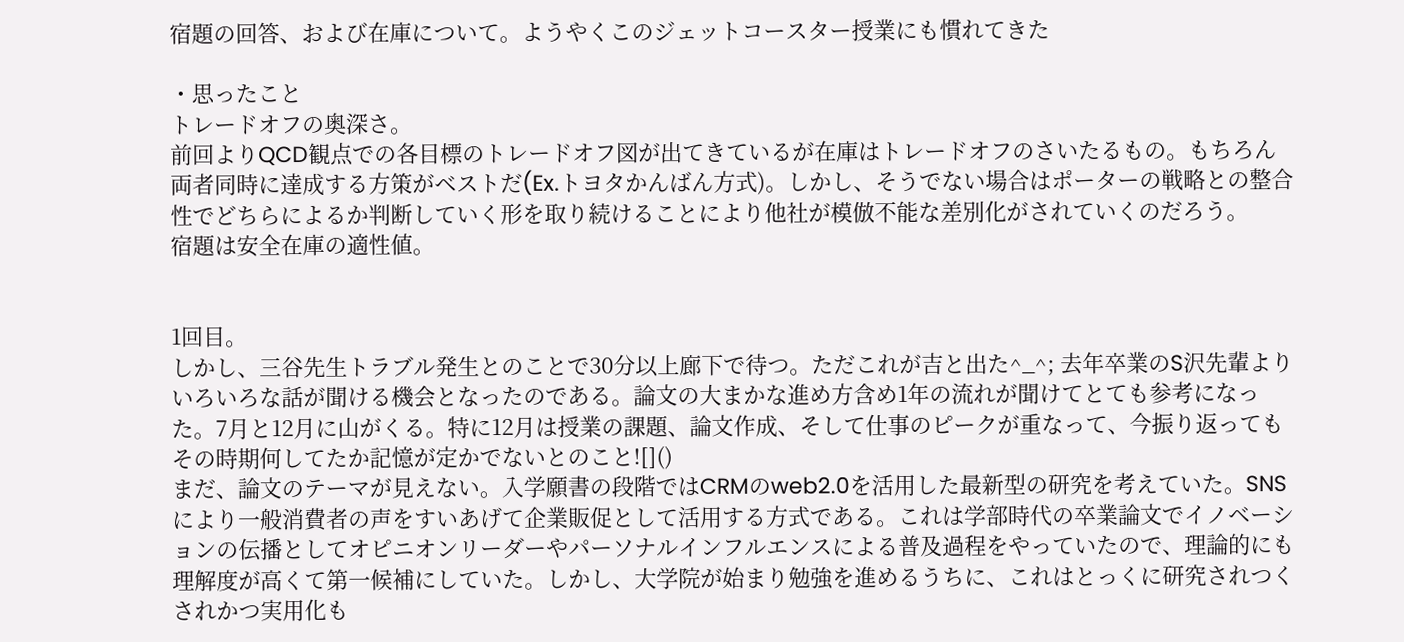宿題の回答、および在庫について。ようやくこのジェットコースター授業にも慣れてきた

・思ったこと
トレードオフの奥深さ。
前回よりQCD観点での各目標のトレードオフ図が出てきているが在庫はトレードオフのさいたるもの。もちろん両者同時に達成する方策がベストだ(Ex.トヨタかんばん方式)。しかし、そうでない場合はポーターの戦略との整合性でどちらによるか判断していく形を取り続けることにより他社が模倣不能な差別化がされていくのだろう。
宿題は安全在庫の適性値。


1回目。
しかし、三谷先生トラブル発生とのことで30分以上廊下で待つ。ただこれが吉と出た^_^; 去年卒業のS沢先輩よりいろいろな話が聞ける機会となったのである。論文の大まかな進め方含め1年の流れが聞けてとても参考になった。7月と12月に山がくる。特に12月は授業の課題、論文作成、そして仕事のピークが重なって、今振り返ってもその時期何してたか記憶が定かでないとのこと![]()
まだ、論文のテーマが見えない。入学願書の段階ではCRMのweb2.0を活用した最新型の研究を考えていた。SNSにより一般消費者の声をすいあげて企業販促として活用する方式である。これは学部時代の卒業論文でイノベーションの伝播としてオピニオンリーダーやパーソナルインフルエンスによる普及過程をやっていたので、理論的にも理解度が高くて第一候補にしていた。しかし、大学院が始まり勉強を進めるうちに、これはとっくに研究されつくされかつ実用化も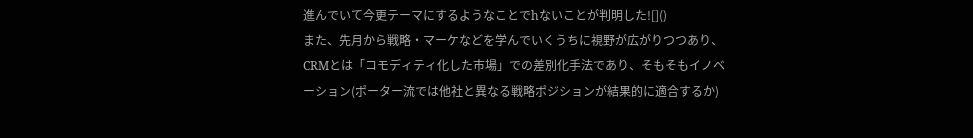進んでいて今更テーマにするようなことでhないことが判明した![]()
また、先月から戦略・マーケなどを学んでいくうちに視野が広がりつつあり、CRMとは「コモディティ化した市場」での差別化手法であり、そもそもイノベーション(ポーター流では他社と異なる戦略ポジションが結果的に適合するか)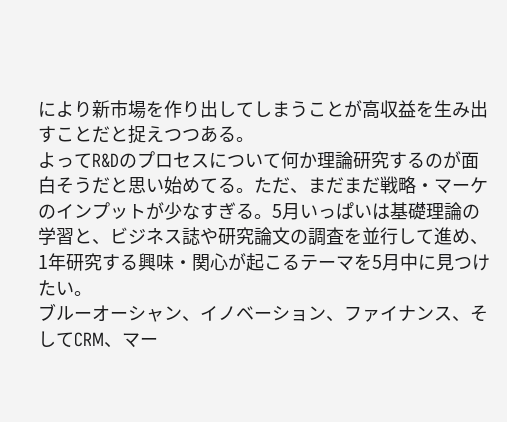により新市場を作り出してしまうことが高収益を生み出すことだと捉えつつある。
よってR&Dのプロセスについて何か理論研究するのが面白そうだと思い始めてる。ただ、まだまだ戦略・マーケのインプットが少なすぎる。5月いっぱいは基礎理論の学習と、ビジネス誌や研究論文の調査を並行して進め、1年研究する興味・関心が起こるテーマを5月中に見つけたい。
ブルーオーシャン、イノベーション、ファイナンス、そしてCRM、マー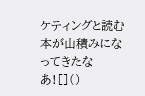ケティングと読む本が山積みになってきたなあ![]()